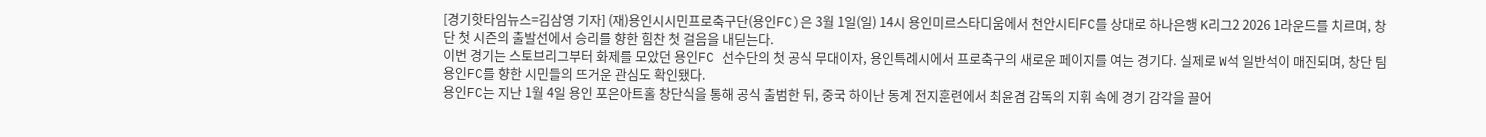[경기핫타임뉴스=김삼영 기자] (재)용인시시민프로축구단(용인FC)은 3월 1일(일) 14시 용인미르스타디움에서 천안시티FC를 상대로 하나은행 K리그2 2026 1라운드를 치르며, 창단 첫 시즌의 출발선에서 승리를 향한 힘찬 첫 걸음을 내딛는다.
이번 경기는 스토브리그부터 화제를 모았던 용인FC 선수단의 첫 공식 무대이자, 용인특례시에서 프로축구의 새로운 페이지를 여는 경기다. 실제로 W석 일반석이 매진되며, 창단 팀 용인FC를 향한 시민들의 뜨거운 관심도 확인됐다.
용인FC는 지난 1월 4일 용인 포은아트홀 창단식을 통해 공식 출범한 뒤, 중국 하이난 동계 전지훈련에서 최윤겸 감독의 지휘 속에 경기 감각을 끌어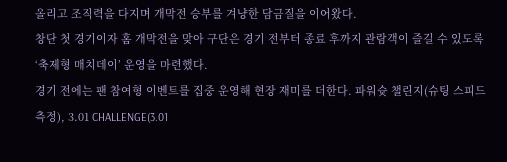올리고 조직력을 다지며 개막전 승부를 겨냥한 담금질을 이어왔다.
창단 첫 경기이자 홈 개막전을 맞아 구단은 경기 전부터 종료 후까지 관람객이 즐길 수 있도록 ‘축제형 매치데이’ 운영을 마련했다.
경기 전에는 팬 참여형 이벤트를 집중 운영해 현장 재미를 더한다. 파워슛 챌린지(슈팅 스피드 측정), 3.01 CHALLENGE(3.01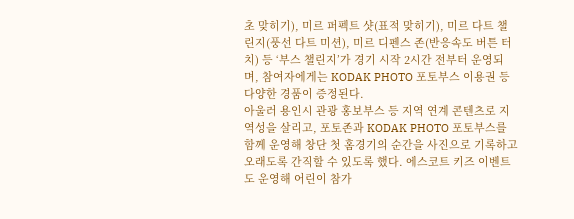초 맞히기), 미르 퍼펙트 샷(표적 맞히기), 미르 다트 챌린지(풍선 다트 미션), 미르 디펜스 존(반응속도 버튼 터치) 등 ‘부스 챌린지’가 경기 시작 2시간 전부터 운영되며, 참여자에게는 KODAK PHOTO 포토부스 이용권 등 다양한 경품이 증정된다.
아울러 용인시 관광 홍보부스 등 지역 연계 콘텐츠로 지역성을 살리고, 포토존과 KODAK PHOTO 포토부스를 함께 운영해 창단 첫 홈경기의 순간을 사진으로 기록하고 오래도록 간직할 수 있도록 했다. 에스코트 키즈 이벤트도 운영해 어린이 참가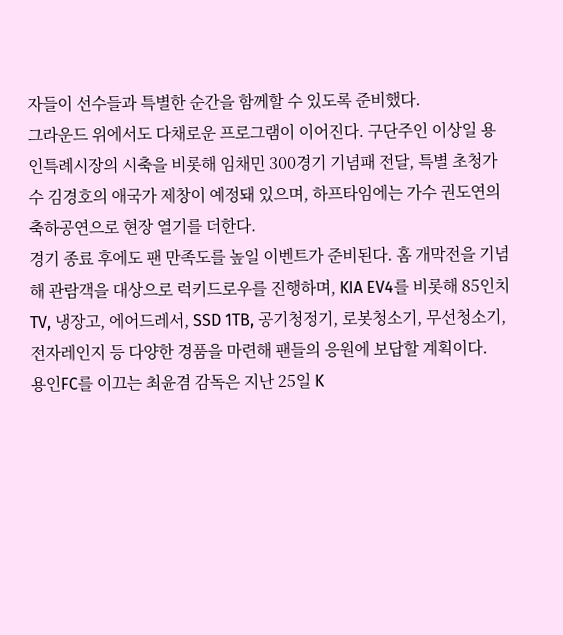자들이 선수들과 특별한 순간을 함께할 수 있도록 준비했다.
그라운드 위에서도 다채로운 프로그램이 이어진다. 구단주인 이상일 용인특례시장의 시축을 비롯해 임채민 300경기 기념패 전달, 특별 초청가수 김경호의 애국가 제창이 예정돼 있으며, 하프타임에는 가수 권도연의 축하공연으로 현장 열기를 더한다.
경기 종료 후에도 팬 만족도를 높일 이벤트가 준비된다. 홈 개막전을 기념해 관람객을 대상으로 럭키드로우를 진행하며, KIA EV4를 비롯해 85인치 TV, 냉장고, 에어드레서, SSD 1TB, 공기청정기, 로봇청소기, 무선청소기, 전자레인지 등 다양한 경품을 마련해 팬들의 응원에 보답할 계획이다.
용인FC를 이끄는 최윤겸 감독은 지난 25일 K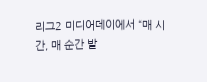리그2 미디어데이에서 “매 시간, 매 순간 발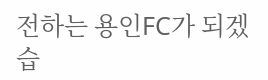전하는 용인FC가 되겠습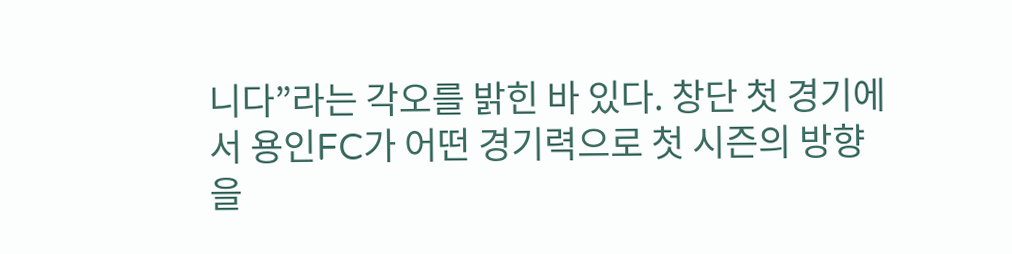니다”라는 각오를 밝힌 바 있다. 창단 첫 경기에서 용인FC가 어떤 경기력으로 첫 시즌의 방향을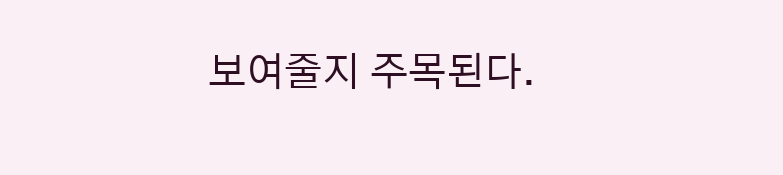보여줄지 주목된다.